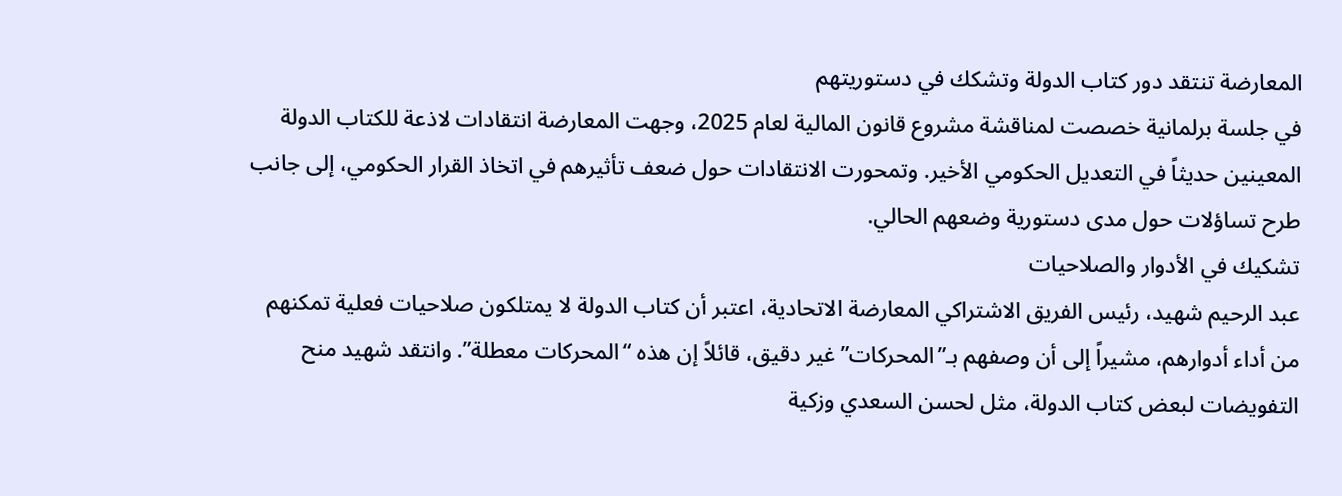المعارضة تنتقد دور كتاب الدولة وتشكك في دستوريتهم
في جلسة برلمانية خصصت لمناقشة مشروع قانون المالية لعام 2025، وجهت المعارضة انتقادات لاذعة للكتاب الدولة المعينين حديثاً في التعديل الحكومي الأخير. وتمحورت الانتقادات حول ضعف تأثيرهم في اتخاذ القرار الحكومي، إلى جانب طرح تساؤلات حول مدى دستورية وضعهم الحالي.
تشكيك في الأدوار والصلاحيات
عبد الرحيم شهيد، رئيس الفريق الاشتراكي المعارضة الاتحادية، اعتبر أن كتاب الدولة لا يمتلكون صلاحيات فعلية تمكنهم من أداء أدوارهم، مشيراً إلى أن وصفهم بـ”المحركات” غير دقيق، قائلاً إن هذه “المحركات معطلة”. وانتقد شهيد منح التفويضات لبعض كتاب الدولة، مثل لحسن السعدي وزكية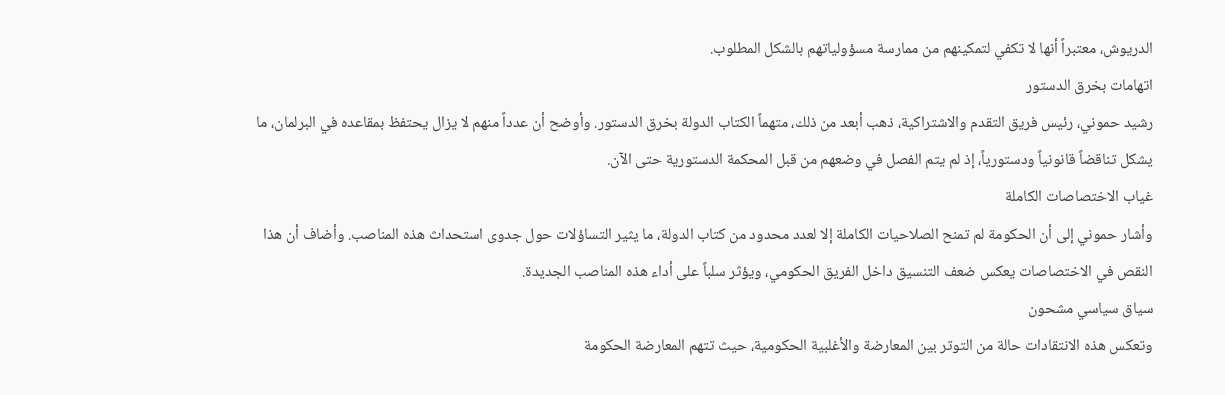الدريوش، معتبراً أنها لا تكفي لتمكينهم من ممارسة مسؤولياتهم بالشكل المطلوب.
اتهامات بخرق الدستور
رشيد حموني، رئيس فريق التقدم والاشتراكية، ذهب أبعد من ذلك، متهماً الكتاب الدولة بخرق الدستور. وأوضح أن عدداً منهم لا يزال يحتفظ بمقاعده في البرلمان، ما يشكل تناقضاً قانونياً ودستورياً، إذ لم يتم الفصل في وضعهم من قبل المحكمة الدستورية حتى الآن.
غياب الاختصاصات الكاملة
وأشار حموني إلى أن الحكومة لم تمنح الصلاحيات الكاملة إلا لعدد محدود من كتاب الدولة، ما يثير التساؤلات حول جدوى استحداث هذه المناصب. وأضاف أن هذا النقص في الاختصاصات يعكس ضعف التنسيق داخل الفريق الحكومي، ويؤثر سلباً على أداء هذه المناصب الجديدة.
سياق سياسي مشحون
وتعكس هذه الانتقادات حالة من التوتر بين المعارضة والأغلبية الحكومية، حيث تتهم المعارضة الحكومة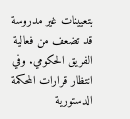بتعيينات غير مدروسة قد تضعف من فعالية الفريق الحكومي. وفي انتظار قرارات المحكمة الدستورية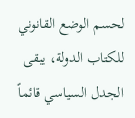لحسم الوضع القانوني للكتاب الدولة، يبقى الجدل السياسي قائماً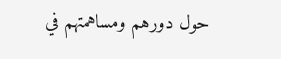حول دورهم ومساهمتهم في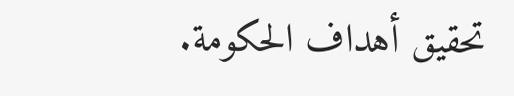تحقيق أهداف الحكومة.